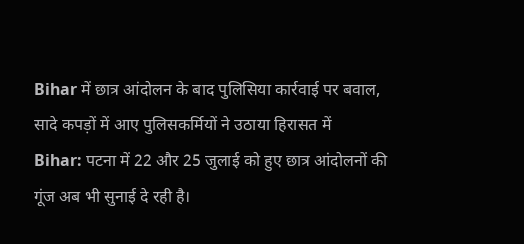Bihar में छात्र आंदोलन के बाद पुलिसिया कार्रवाई पर बवाल, सादे कपड़ों में आए पुलिसकर्मियों ने उठाया हिरासत में
Bihar: पटना में 22 और 25 जुलाई को हुए छात्र आंदोलनों की गूंज अब भी सुनाई दे रही है।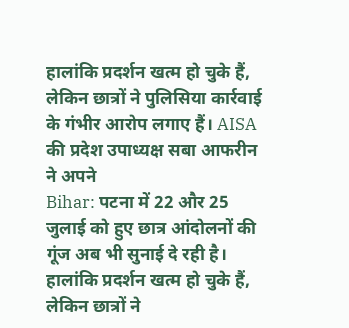हालांकि प्रदर्शन खत्म हो चुके हैं, लेकिन छात्रों ने पुलिसिया कार्रवाई के गंभीर आरोप लगाए हैं। AISA की प्रदेश उपाध्यक्ष सबा आफरीन ने अपने
Bihar: पटना में 22 और 25 जुलाई को हुए छात्र आंदोलनों की गूंज अब भी सुनाई दे रही है। हालांकि प्रदर्शन खत्म हो चुके हैं, लेकिन छात्रों ने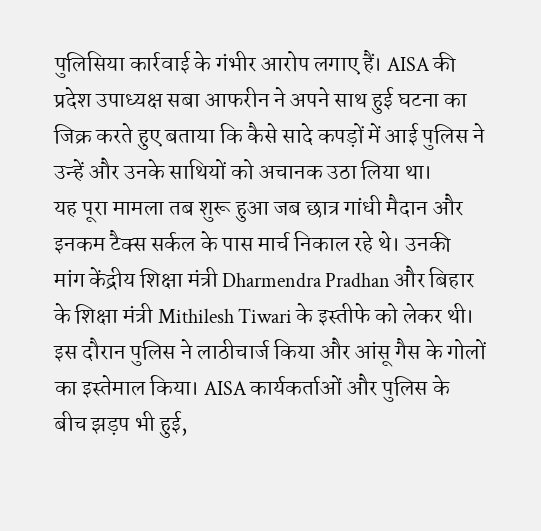पुलिसिया कार्रवाई के गंभीर आरोप लगाए हैं। AISA की प्रदेश उपाध्यक्ष सबा आफरीन ने अपने साथ हुई घटना का जिक्र करते हुए बताया कि कैसे सादे कपड़ों में आई पुलिस ने उन्हें और उनके साथियों को अचानक उठा लिया था।
यह पूरा मामला तब शुरू हुआ जब छात्र गांधी मैदान और इनकम टैक्स सर्कल के पास मार्च निकाल रहे थे। उनकी मांग केंद्रीय शिक्षा मंत्री Dharmendra Pradhan और बिहार के शिक्षा मंत्री Mithilesh Tiwari के इस्तीफे को लेकर थी। इस दौरान पुलिस ने लाठीचार्ज किया और आंसू गैस के गोलों का इस्तेमाल किया। AISA कार्यकर्ताओं और पुलिस के बीच झड़प भी हुई,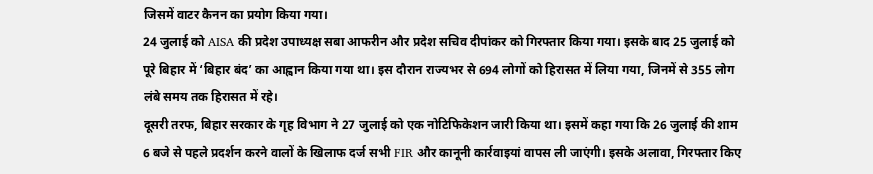जिसमें वाटर कैनन का प्रयोग किया गया।
24 जुलाई को AISA की प्रदेश उपाध्यक्ष सबा आफरीन और प्रदेश सचिव दीपांकर को गिरफ्तार किया गया। इसके बाद 25 जुलाई को पूरे बिहार में ‘बिहार बंद’ का आह्वान किया गया था। इस दौरान राज्यभर से 694 लोगों को हिरासत में लिया गया, जिनमें से 355 लोग लंबे समय तक हिरासत में रहे।
दूसरी तरफ, बिहार सरकार के गृह विभाग ने 27 जुलाई को एक नोटिफिकेशन जारी किया था। इसमें कहा गया कि 26 जुलाई की शाम 6 बजे से पहले प्रदर्शन करने वालों के खिलाफ दर्ज सभी FIR और कानूनी कार्रवाइयां वापस ली जाएंगी। इसके अलावा, गिरफ्तार किए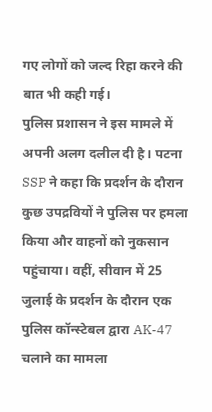गए लोगों को जल्द रिहा करने की बात भी कही गई।
पुलिस प्रशासन ने इस मामले में अपनी अलग दलील दी है। पटना SSP ने कहा कि प्रदर्शन के दौरान कुछ उपद्रवियों ने पुलिस पर हमला किया और वाहनों को नुकसान पहुंचाया। वहीं, सीवान में 25 जुलाई के प्रदर्शन के दौरान एक पुलिस कॉन्स्टेबल द्वारा AK-47 चलाने का मामला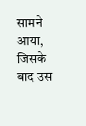सामने आया, जिसके बाद उस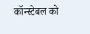कॉन्स्टेबल को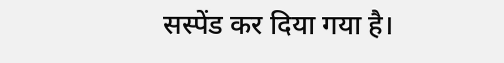सस्पेंड कर दिया गया है।